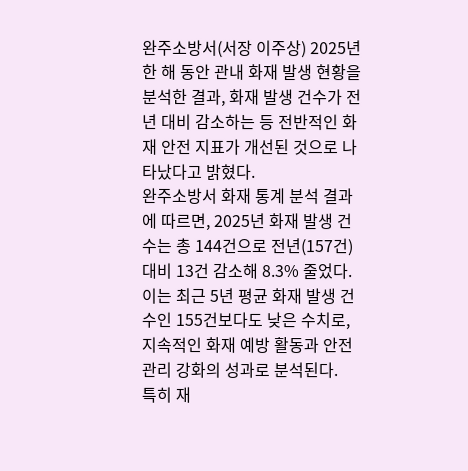완주소방서(서장 이주상) 2025년 한 해 동안 관내 화재 발생 현황을 분석한 결과, 화재 발생 건수가 전년 대비 감소하는 등 전반적인 화재 안전 지표가 개선된 것으로 나타났다고 밝혔다.
완주소방서 화재 통계 분석 결과에 따르면, 2025년 화재 발생 건수는 총 144건으로 전년(157건) 대비 13건 감소해 8.3% 줄었다.
이는 최근 5년 평균 화재 발생 건수인 155건보다도 낮은 수치로, 지속적인 화재 예방 활동과 안전관리 강화의 성과로 분석된다.
특히 재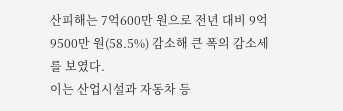산피해는 7억600만 원으로 전년 대비 9억9500만 원(58.5%) 감소해 큰 폭의 감소세를 보였다.
이는 산업시설과 자동차 등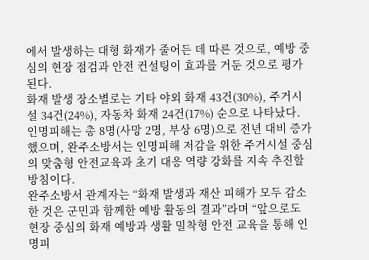에서 발생하는 대형 화재가 줄어든 데 따른 것으로, 예방 중심의 현장 점검과 안전 컨설팅이 효과를 거둔 것으로 평가된다.
화재 발생 장소별로는 기타 야외 화재 43건(30%), 주거시설 34건(24%), 자동차 화재 24건(17%) 순으로 나타났다.
인명피해는 총 8명(사망 2명, 부상 6명)으로 전년 대비 증가했으며, 완주소방서는 인명피해 저감을 위한 주거시설 중심의 맞춤형 안전교육과 초기 대응 역량 강화를 지속 추진할 방침이다.
완주소방서 관계자는 “화재 발생과 재산 피해가 모두 감소한 것은 군민과 함께한 예방 활동의 결과”라며 “앞으로도 현장 중심의 화재 예방과 생활 밀착형 안전 교육을 통해 인명피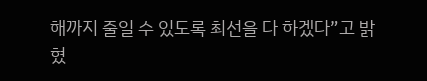해까지 줄일 수 있도록 최선을 다 하겠다”고 밝혔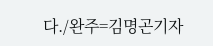다./완주=김명곤기자